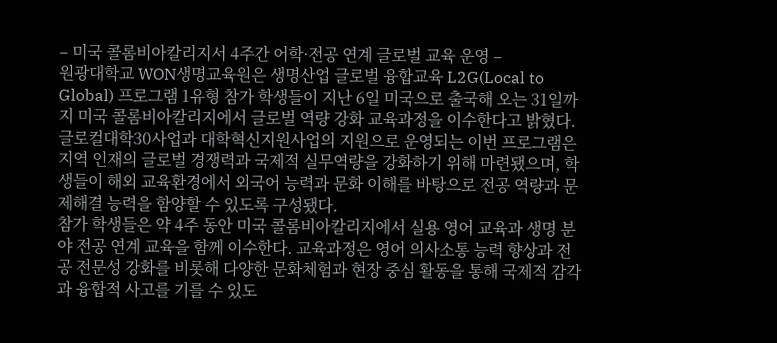– 미국 콜롬비아칼리지서 4주간 어학·전공 연계 글로벌 교육 운영 –
원광대학교 WON생명교육원은 생명산업 글로벌 융합교육 L2G(Local to Global) 프로그램 1유형 참가 학생들이 지난 6일 미국으로 출국해 오는 31일까지 미국 콜롬비아칼리지에서 글로벌 역량 강화 교육과정을 이수한다고 밝혔다.
글로컬대학30사업과 대학혁신지원사업의 지원으로 운영되는 이번 프로그램은 지역 인재의 글로벌 경쟁력과 국제적 실무역량을 강화하기 위해 마련됐으며, 학생들이 해외 교육환경에서 외국어 능력과 문화 이해를 바탕으로 전공 역량과 문제해결 능력을 함양할 수 있도록 구성됐다.
참가 학생들은 약 4주 동안 미국 콜롬비아칼리지에서 실용 영어 교육과 생명 분야 전공 연계 교육을 함께 이수한다. 교육과정은 영어 의사소통 능력 향상과 전공 전문성 강화를 비롯해 다양한 문화체험과 현장 중심 활동을 통해 국제적 감각과 융합적 사고를 기를 수 있도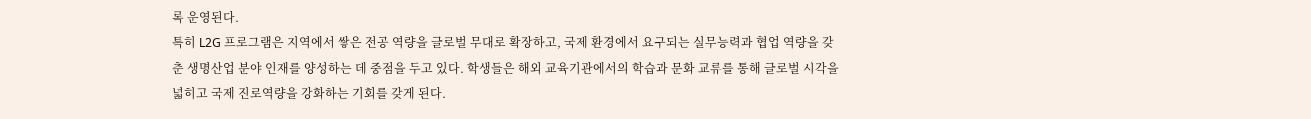록 운영된다.
특히 L2G 프로그램은 지역에서 쌓은 전공 역량을 글로벌 무대로 확장하고, 국제 환경에서 요구되는 실무능력과 협업 역량을 갖춘 생명산업 분야 인재를 양성하는 데 중점을 두고 있다. 학생들은 해외 교육기관에서의 학습과 문화 교류를 통해 글로벌 시각을 넓히고 국제 진로역량을 강화하는 기회를 갖게 된다.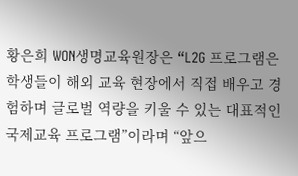황은희 WON생명교육원장은 “L2G 프로그램은 학생들이 해외 교육 현장에서 직접 배우고 경험하며 글로벌 역량을 키울 수 있는 대표적인 국제교육 프로그램”이라며 “앞으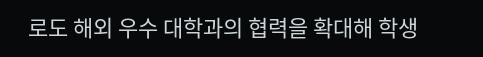로도 해외 우수 대학과의 협력을 확대해 학생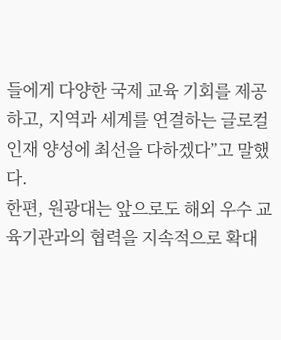들에게 다양한 국제 교육 기회를 제공하고, 지역과 세계를 연결하는 글로컬 인재 양성에 최선을 다하겠다”고 말했다.
한편, 원광대는 앞으로도 해외 우수 교육기관과의 협력을 지속적으로 확대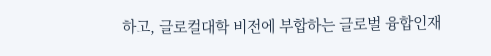하고, 글로컬대학 비전에 부합하는 글로벌 융합인재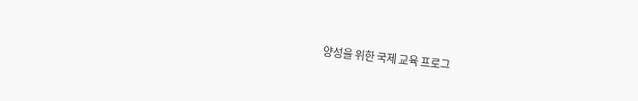양성을 위한 국제 교육 프로그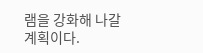램을 강화해 나갈 계획이다.